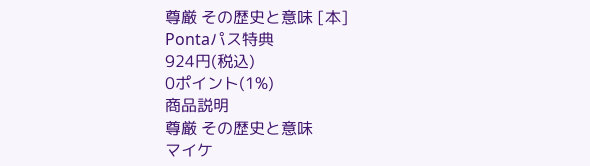尊厳 その歴史と意味 [本]
Pontaパス特典
924円(税込)
0ポイント(1%)
商品説明
尊厳 その歴史と意味
マイケ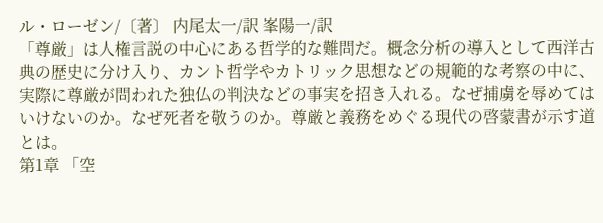ル・ローゼン/〔著〕 内尾太一/訳 峯陽一/訳
「尊厳」は人権言説の中心にある哲学的な難問だ。概念分析の導入として西洋古典の歴史に分け入り、カント哲学やカトリック思想などの規範的な考察の中に、実際に尊厳が問われた独仏の判決などの事実を招き入れる。なぜ捕虜を辱めてはいけないのか。なぜ死者を敬うのか。尊厳と義務をめぐる現代の啓蒙書が示す道とは。
第1章 「空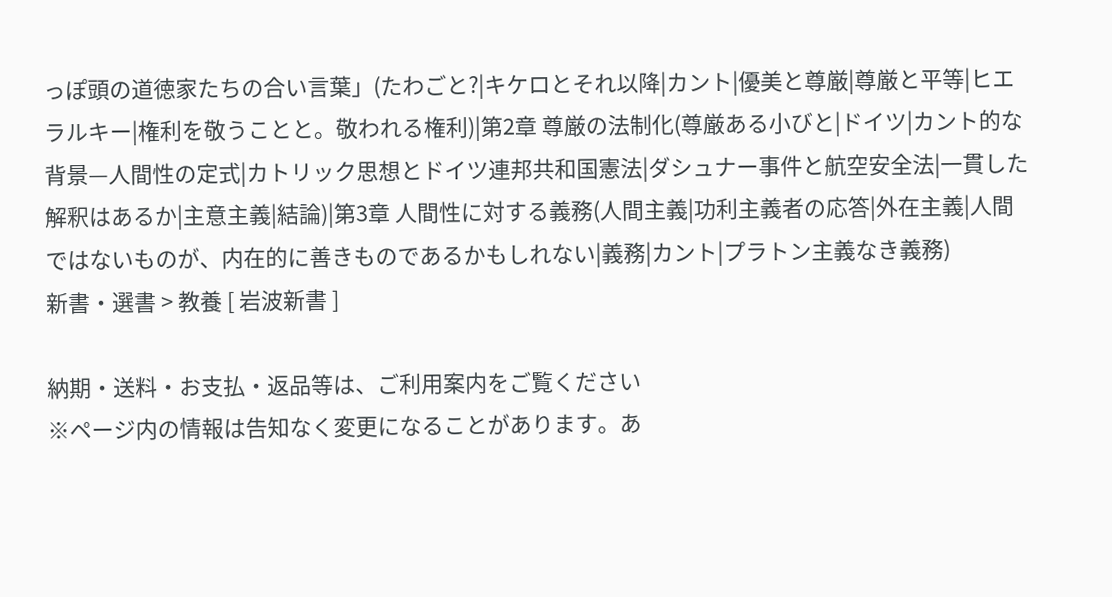っぽ頭の道徳家たちの合い言葉」(たわごと?|キケロとそれ以降|カント|優美と尊厳|尊厳と平等|ヒエラルキー|権利を敬うことと。敬われる権利)|第2章 尊厳の法制化(尊厳ある小びと|ドイツ|カント的な背景—人間性の定式|カトリック思想とドイツ連邦共和国憲法|ダシュナー事件と航空安全法|一貫した解釈はあるか|主意主義|結論)|第3章 人間性に対する義務(人間主義|功利主義者の応答|外在主義|人間ではないものが、内在的に善きものであるかもしれない|義務|カント|プラトン主義なき義務)
新書・選書 > 教養 [ 岩波新書 ]

納期・送料・お支払・返品等は、ご利用案内をご覧ください
※ページ内の情報は告知なく変更になることがあります。あ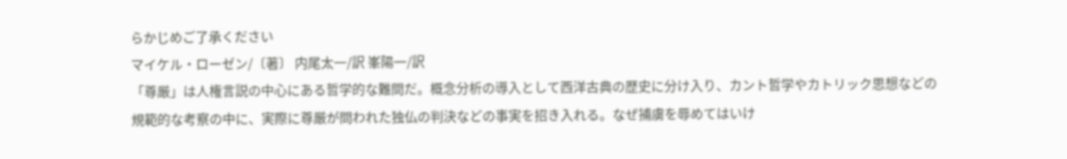らかじめご了承ください
マイケル・ローゼン/〔著〕 内尾太一/訳 峯陽一/訳
「尊厳」は人権言説の中心にある哲学的な難問だ。概念分析の導入として西洋古典の歴史に分け入り、カント哲学やカトリック思想などの規範的な考察の中に、実際に尊厳が問われた独仏の判決などの事実を招き入れる。なぜ捕虜を辱めてはいけ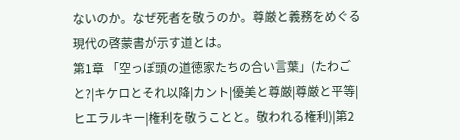ないのか。なぜ死者を敬うのか。尊厳と義務をめぐる現代の啓蒙書が示す道とは。
第1章 「空っぽ頭の道徳家たちの合い言葉」(たわごと?|キケロとそれ以降|カント|優美と尊厳|尊厳と平等|ヒエラルキー|権利を敬うことと。敬われる権利)|第2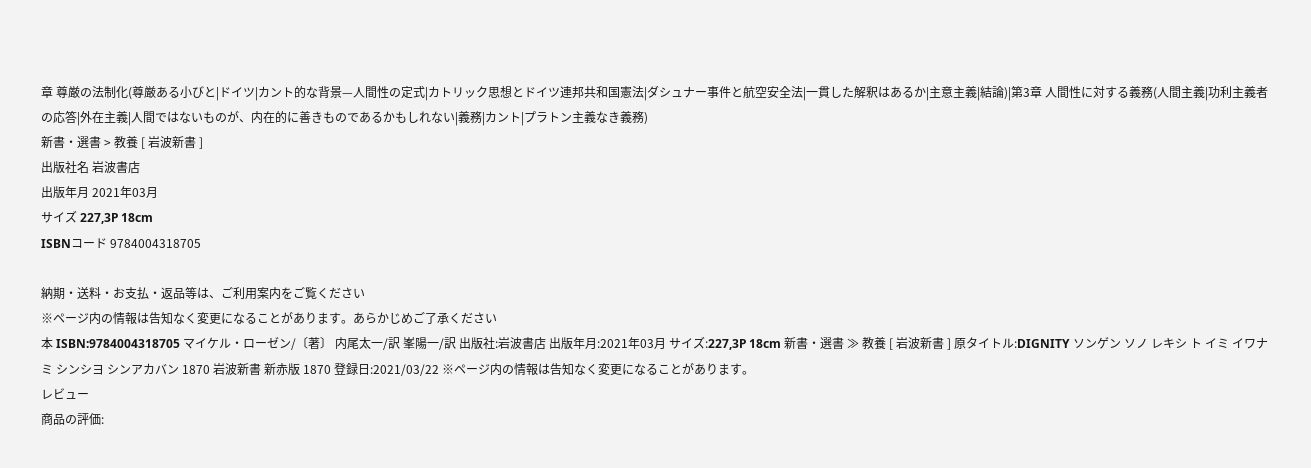章 尊厳の法制化(尊厳ある小びと|ドイツ|カント的な背景—人間性の定式|カトリック思想とドイツ連邦共和国憲法|ダシュナー事件と航空安全法|一貫した解釈はあるか|主意主義|結論)|第3章 人間性に対する義務(人間主義|功利主義者の応答|外在主義|人間ではないものが、内在的に善きものであるかもしれない|義務|カント|プラトン主義なき義務)
新書・選書 > 教養 [ 岩波新書 ]
出版社名 岩波書店
出版年月 2021年03月
サイズ 227,3P 18cm
ISBNコード 9784004318705

納期・送料・お支払・返品等は、ご利用案内をご覧ください
※ページ内の情報は告知なく変更になることがあります。あらかじめご了承ください
本 ISBN:9784004318705 マイケル・ローゼン/〔著〕 内尾太一/訳 峯陽一/訳 出版社:岩波書店 出版年月:2021年03月 サイズ:227,3P 18cm 新書・選書 ≫ 教養 [ 岩波新書 ] 原タイトル:DIGNITY ソンゲン ソノ レキシ ト イミ イワナミ シンシヨ シンアカバン 1870 岩波新書 新赤版 1870 登録日:2021/03/22 ※ページ内の情報は告知なく変更になることがあります。
レビュー
商品の評価: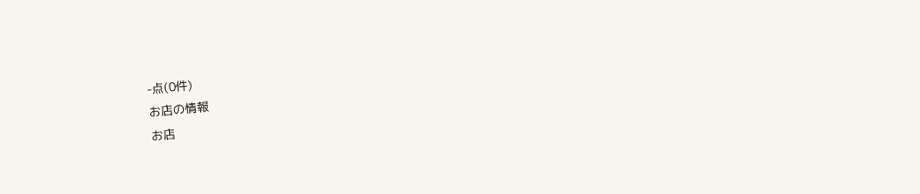-点(0件)
お店の情報
お店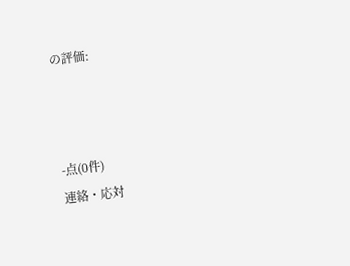の評価:



-点(0件)
連絡・応対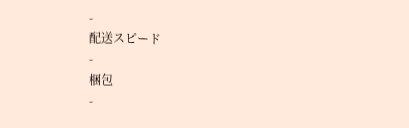-
配送スピード
-
梱包
-